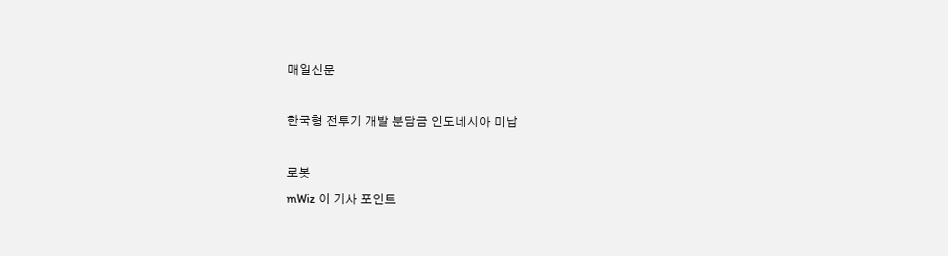매일신문

한국형 전투기 개발 분담금 인도네시아 미납

로봇
mWiz 이 기사 포인트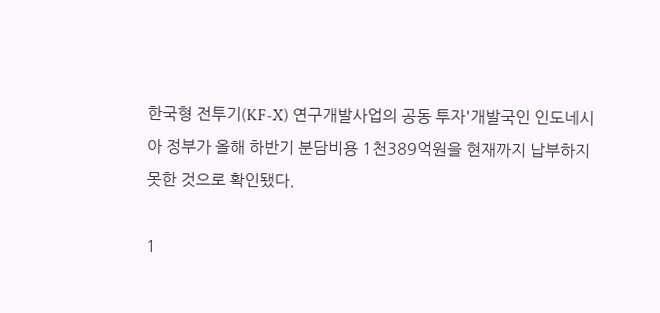한국형 전투기(KF-X) 연구개발사업의 공동 투자'개발국인 인도네시아 정부가 올해 하반기 분담비용 1천389억원을 현재까지 납부하지 못한 것으로 확인됐다.

1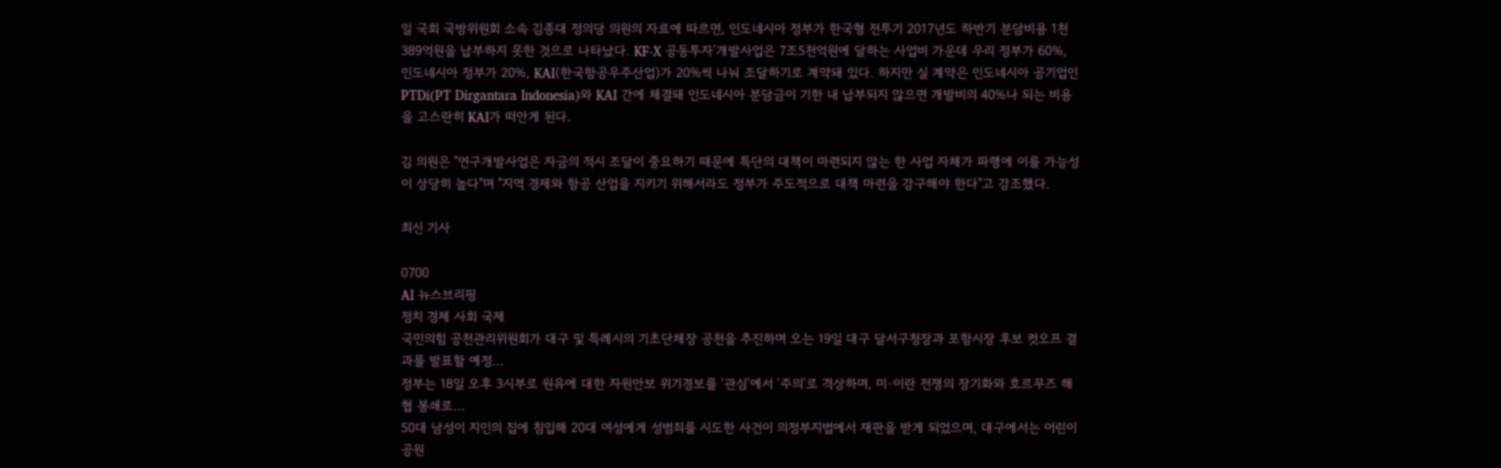일 국회 국방위원회 소속 김종대 정의당 의원의 자료에 따르면, 인도네시아 정부가 한국형 전투기 2017년도 하반기 분담비용 1천389억원을 납부하지 못한 것으로 나타났다. KF-X 공동투자'개발사업은 7조5천억원에 달하는 사업비 가운데 우리 정부가 60%, 인도네시아 정부가 20%, KAI(한국항공우주산업)가 20%씩 나눠 조달하기로 계약돼 있다. 하지만 실 계약은 인도네시아 공기업인 PTDi(PT Dirgantara Indonesia)와 KAI 간에 체결돼 인도네시아 분담금이 기한 내 납부되지 않으면 개발비의 40%나 되는 비용을 고스란히 KAI가 떠안게 된다.

김 의원은 "연구개발사업은 자금의 적시 조달이 중요하기 때문에 특단의 대책이 마련되지 않는 한 사업 자체가 파행에 이를 가능성이 상당히 높다"며 "지역 경제와 항공 산업을 지키기 위해서라도 정부가 주도적으로 대책 마련을 강구해야 한다"고 강조했다.

최신 기사

0700
AI 뉴스브리핑
정치 경제 사회 국제
국민의힘 공천관리위원회가 대구 및 특례시의 기초단체장 공천을 추진하며 오는 19일 대구 달서구청장과 포항시장 후보 컷오프 결과를 발표할 예정...
정부는 18일 오후 3시부로 원유에 대한 자원안보 위기경보를 '관심'에서 '주의'로 격상하며, 미·이란 전쟁의 장기화와 호르무즈 해협 봉쇄로...
50대 남성이 지인의 집에 침입해 20대 여성에게 성범죄를 시도한 사건이 의정부지법에서 재판을 받게 되었으며, 대구에서는 어린이공원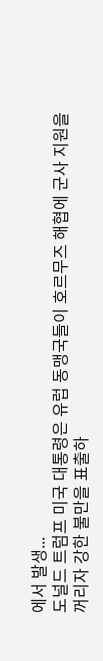에서 발생...
도널드 트럼프 미국 대통령은 유럽 동맹국들이 호르무즈 해협에 군사 지원을 꺼리자 강한 불만을 표출하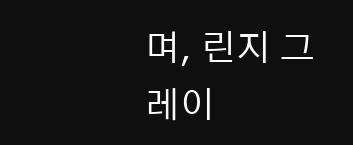며, 린지 그레이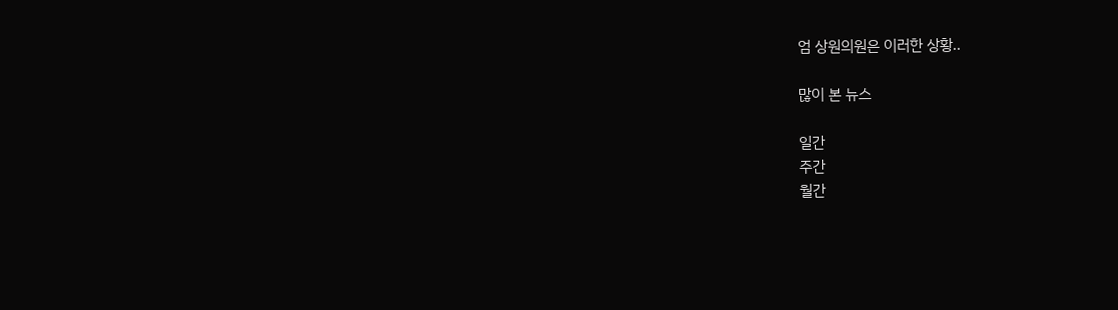엄 상원의원은 이러한 상황..

많이 본 뉴스

일간
주간
월간